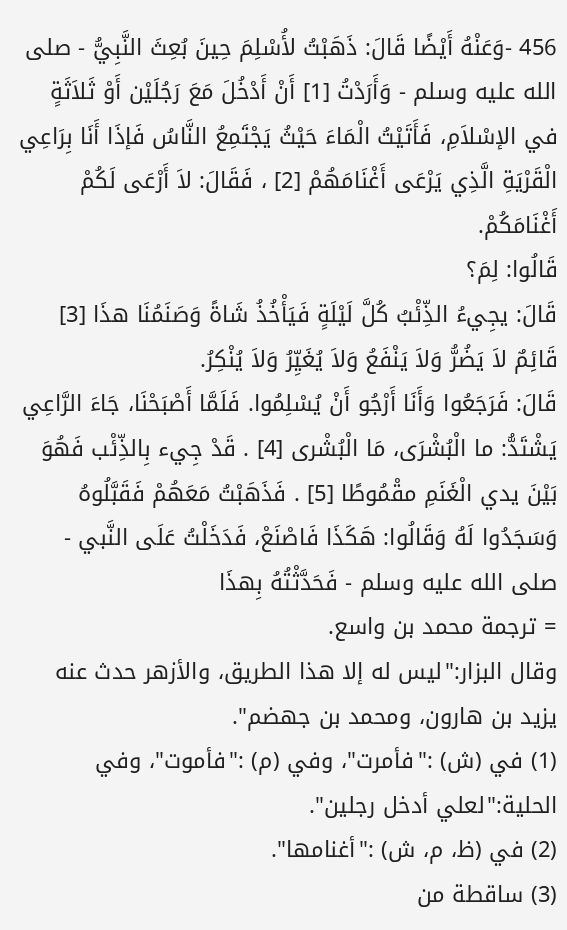456 -وَعَنْهُ أَيْضًا قَالَ: ذَهَبْتُ لأُسْلِمَ حِينَ بُعِثَ النَّبِيُّ - صلى الله عليه وسلم - وَأَرَدْتُ [1] أَنْ أَدْخُلَ مَعَ رَجُلَيْن أَوْ ثَلاَثَةٍ في الإسْلاَمِ، فَأَتَيْتُ الْمَاءَ حَيْثُ يَجْتَمِعُ النَّاسُ فَإذَا أَنَا بِرَاعِي الْقَرْيَةِ الَّذِي يَرْعَى أَغْنَامَهُمْ [2] ، فَقَالَ: لاَ أَرْعَى لَكُمْ أَغْنَامَكُمْ.
قَالُوا: لِمَ؟
قَالَ: يجِيءُ الذِّئْبُ كُلَّ لَيْلَةٍ فَيَأْخُذُ شَاةً وَصَنَمُنَا هذَا [3] قَائِمٌ لاَ يَضُرُّ وَلاَ يَنْفَعُ وَلاَ يُغَيِّرُ وَلاَ يُنْكِرُ.
قَالَ: فَرَجَعُوا وَأَنَا أَرْجُو أَنْ يُسْلِمُوا. فَلَمَّا أَصْبَحْنَا، جَاءَ الرَّاعِي يَشْتَدُّ: ما الْبُشْرَى، مَا الْبُشْرى [4] . قَدْ جِيء بِالذِّئْب فَهُوَ بَيْنَ يدي الْغَنَمِ مقْمُوطًا [5] . فَذَهَبْتُ مَعَهُمْ فَقَبَّلُوهُ وَسَجَدُوا لَهُ وَقَالُوا: هَكَذَا فَاصْنَعْ، فَدَخَلْتُ عَلَى النَّبي - صلى الله عليه وسلم - فَحَدَّثْتُهُ بِهذَا
= ترجمة محمد بن واسع.
وقال البزار:"ليس له إلا هذا الطريق، والأزهر حدث عنه يزيد بن هارون، ومحمد بن جهضم".
(1) في (ش) :"فأمرت"، وفي (م) :"فأموت"، وفي الحلية:"لعلي أدخل رجلين".
(2) في (ظ، م، ش) :"أغنامها".
(3) ساقطة من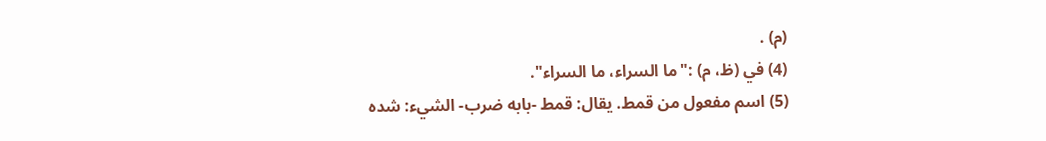(م) .
(4) في (ظ، م) :"ما السراء، ما السراء".
(5) اسم مفعول من قمط. يقال: قمط -بابه ضرب- الشيء: شده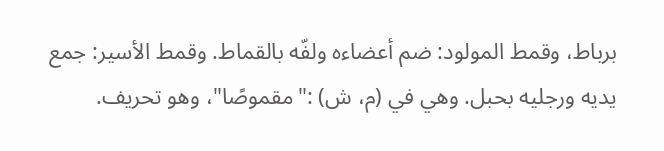برباط، وقمط المولود: ضم أعضاءه ولفّه بالقماط. وقمط الأسير: جمع يديه ورجليه بحبل. وهي في (م، ش) :"مقموصًا"، وهو تحريف.